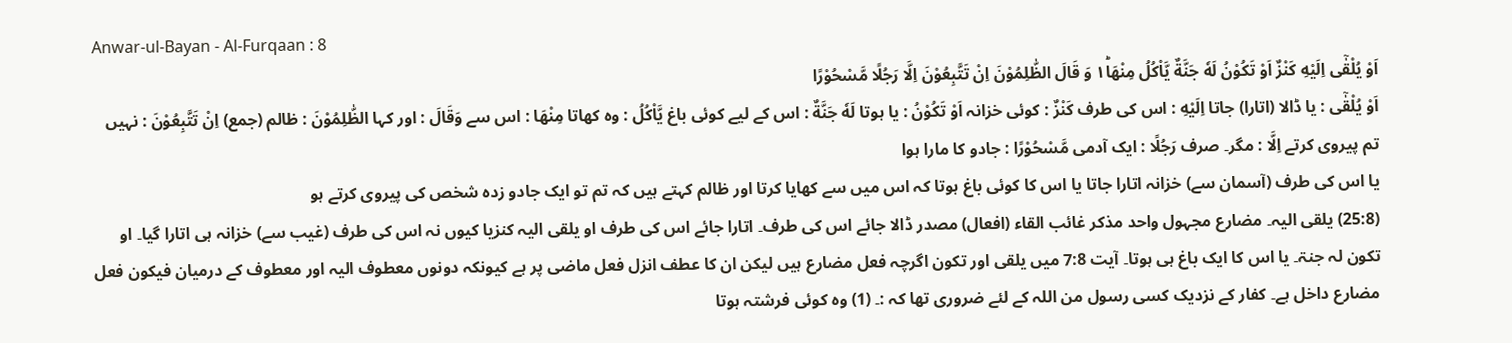Anwar-ul-Bayan - Al-Furqaan : 8
اَوْ یُلْقٰۤى اِلَیْهِ كَنْزٌ اَوْ تَكُوْنُ لَهٗ جَنَّةٌ یَّاْكُلُ مِنْهَا١ؕ وَ قَالَ الظّٰلِمُوْنَ اِنْ تَتَّبِعُوْنَ اِلَّا رَجُلًا مَّسْحُوْرًا
اَوْ يُلْقٰٓى : یا ڈالا (اتارا) جاتا اِلَيْهِ : اس کی طرف كَنْزٌ : کوئی خزانہ اَوْ تَكُوْنُ : یا ہوتا لَهٗ جَنَّةٌ : اس کے لیے کوئی باغ يَّاْكُلُ : وہ کھاتا مِنْهَا : اس سے وَقَالَ : اور کہا الظّٰلِمُوْنَ : ظالم (جمع) اِنْ تَتَّبِعُوْنَ : نہیں تم پیروی کرتے اِلَّا : مگر۔ صرف رَجُلًا : ایک آدمی مَّسْحُوْرًا : جادو کا مارا ہوا
یا اس کی طرف (آسمان سے) خزانہ اتارا جاتا یا اس کا کوئی باغ ہوتا کہ اس میں سے کھایا کرتا اور ظالم کہتے ہیں کہ تم تو ایک جادو زدہ شخص کی پیروی کرتے ہو
(25:8) یلقی الیہ۔ مضارع مجہول واحد مذکر غائب القاء (افعال) مصدر ڈالا جائے اس کی طرف۔ اتارا جائے اس کی طرف او یلقی الیہ کنزیا کیوں نہ اس کی طرف (غیب سے) خزانہ ہی اتارا گیا۔ او تکون لہ جنۃ۔ یا اس کا ایک باغ ہی ہوتا۔ آیت 7:8 میں یلقی اور تکون اگرچہ فعل مضارع ہیں لیکن ان کا عطف انزل فعل ماضی پر ہے کیونکہ دونوں معطوف الیہ اور معطوف کے درمیان فیکون فعل مضارع داخل ہے۔ کفار کے نزدیک کسی رسول من اللہ کے لئے ضروری تھا کہ :۔ (1) وہ کوئی فرشتہ ہوتا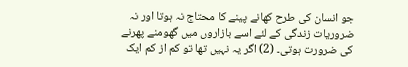جو انسان کی طرح کھانے پینے کا محتاج نہ ہوتا اور نہ ضروریات زندگی کے لئے اسے بازاروں میں گھومنے پھرنے کی ضرورت ہوتی۔ (2) اگر یہ نہیں تھا تو کم از کم ایک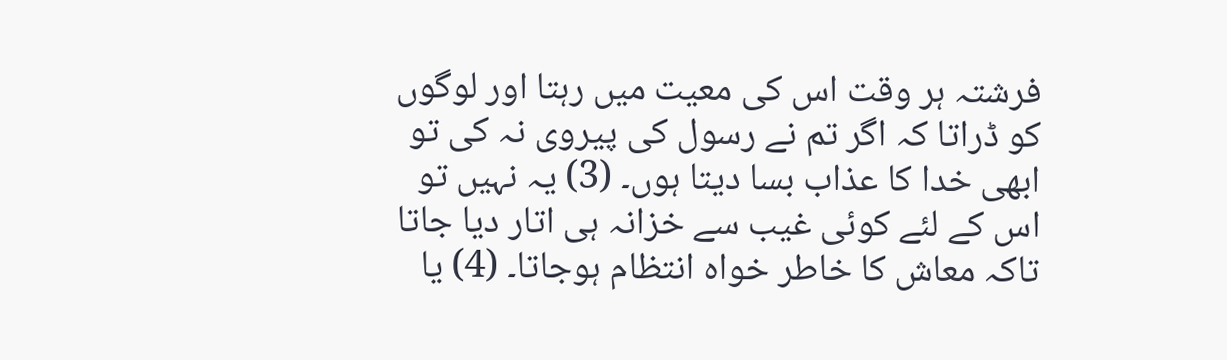فرشتہ ہر وقت اس کی معیت میں رہتا اور لوگوں کو ڈراتا کہ اگر تم نے رسول کی پیروی نہ کی تو ابھی خدا کا عذاب بسا دیتا ہوں۔ (3) یہ نہیں تو اس کے لئے کوئی غیب سے خزانہ ہی اتار دیا جاتا تاکہ معاش کا خاطر خواہ انتظام ہوجاتا۔ (4) یا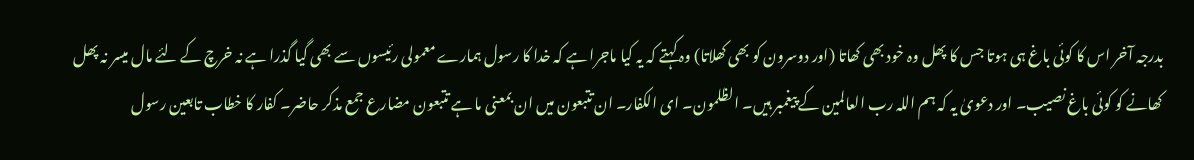بدرجہ آخر اس کا کوئی باغ ہی ہوتا جس کا پھل وہ خود بھی کھاتا (اور دوسرون کو بھی کھلاتا) وہ کہتے کہ یہ کیا ماجرا ہے کہ خدا کا رسول ہمارے معمولی رئیسوں سے بھی گیا گذرا ہے نہ خرچ کے لئے مال میسر نہ پھل کھانے کو کوئی باغ نصیب۔ اور دعویٰ یہ کہ ہم اللہ رب العالمین کے پیغمبر ہیں۔ الظلمون۔ ای الکفار۔ ان تتبعون میں ان بمعنی ما ہے تتبعون مضارع جمع مذکر حاضر۔ کفار کا خطاب تابعین رسول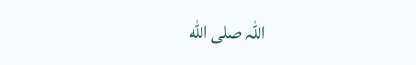اللہ صلى الله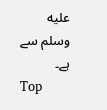عليه وسلم سے ہے۔
Top